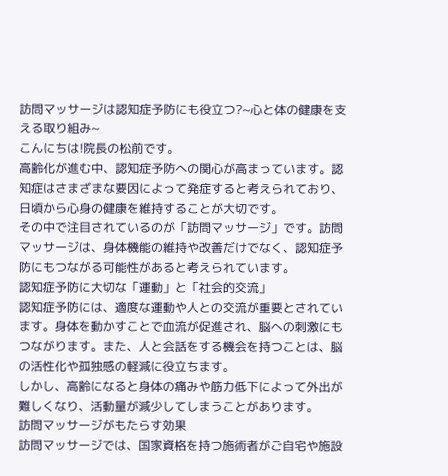訪問マッサージは認知症予防にも役立つ?~心と体の健康を支える取り組み~
こんにちは!院長の松前です。
高齢化が進む中、認知症予防への関心が高まっています。認知症はさまざまな要因によって発症すると考えられており、日頃から心身の健康を維持することが大切です。
その中で注目されているのが「訪問マッサージ」です。訪問マッサージは、身体機能の維持や改善だけでなく、認知症予防にもつながる可能性があると考えられています。
認知症予防に大切な「運動」と「社会的交流」
認知症予防には、適度な運動や人との交流が重要とされています。身体を動かすことで血流が促進され、脳への刺激にもつながります。また、人と会話をする機会を持つことは、脳の活性化や孤独感の軽減に役立ちます。
しかし、高齢になると身体の痛みや筋力低下によって外出が難しくなり、活動量が減少してしまうことがあります。
訪問マッサージがもたらす効果
訪問マッサージでは、国家資格を持つ施術者がご自宅や施設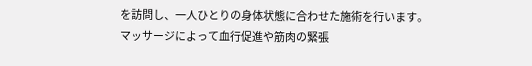を訪問し、一人ひとりの身体状態に合わせた施術を行います。
マッサージによって血行促進や筋肉の緊張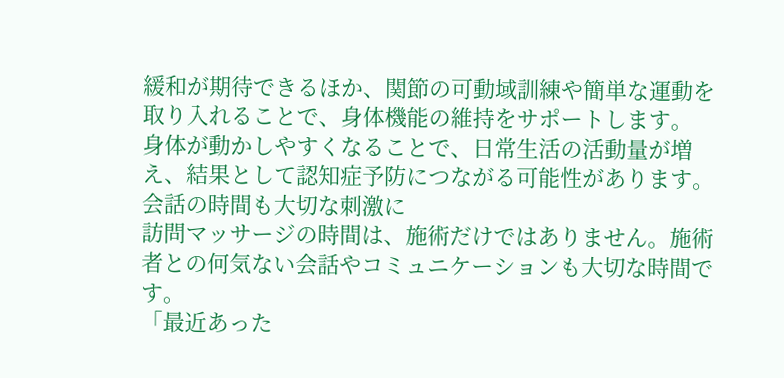緩和が期待できるほか、関節の可動域訓練や簡単な運動を取り入れることで、身体機能の維持をサポートします。
身体が動かしやすくなることで、日常生活の活動量が増え、結果として認知症予防につながる可能性があります。
会話の時間も大切な刺激に
訪問マッサージの時間は、施術だけではありません。施術者との何気ない会話やコミュニケーションも大切な時間です。
「最近あった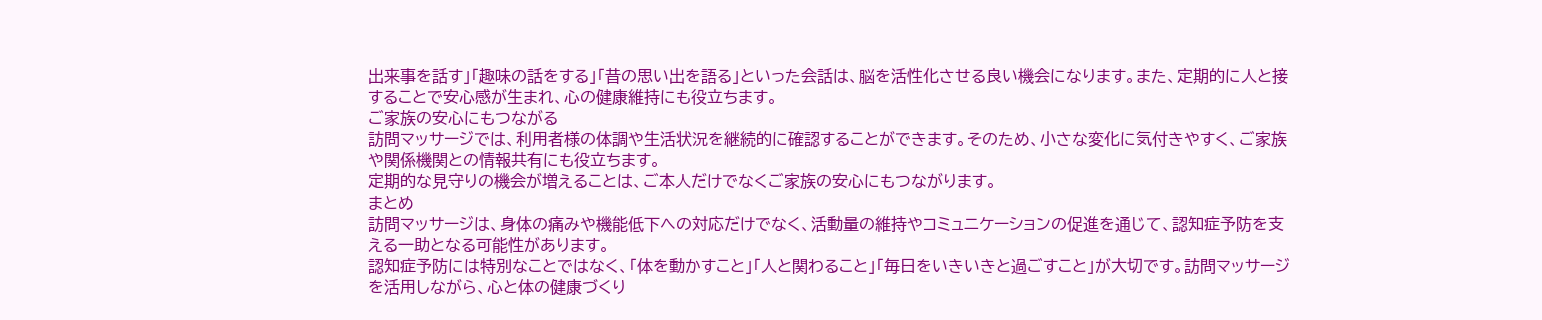出来事を話す」「趣味の話をする」「昔の思い出を語る」といった会話は、脳を活性化させる良い機会になります。また、定期的に人と接することで安心感が生まれ、心の健康維持にも役立ちます。
ご家族の安心にもつながる
訪問マッサージでは、利用者様の体調や生活状況を継続的に確認することができます。そのため、小さな変化に気付きやすく、ご家族や関係機関との情報共有にも役立ちます。
定期的な見守りの機会が増えることは、ご本人だけでなくご家族の安心にもつながります。
まとめ
訪問マッサージは、身体の痛みや機能低下への対応だけでなく、活動量の維持やコミュニケーションの促進を通じて、認知症予防を支える一助となる可能性があります。
認知症予防には特別なことではなく、「体を動かすこと」「人と関わること」「毎日をいきいきと過ごすこと」が大切です。訪問マッサージを活用しながら、心と体の健康づくり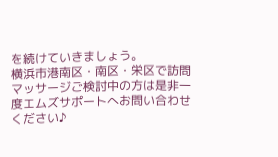を続けていきましょう。
横浜市港南区・南区・栄区で訪問マッサージご検討中の方は是非一度エムズサポートへお問い合わせください♪